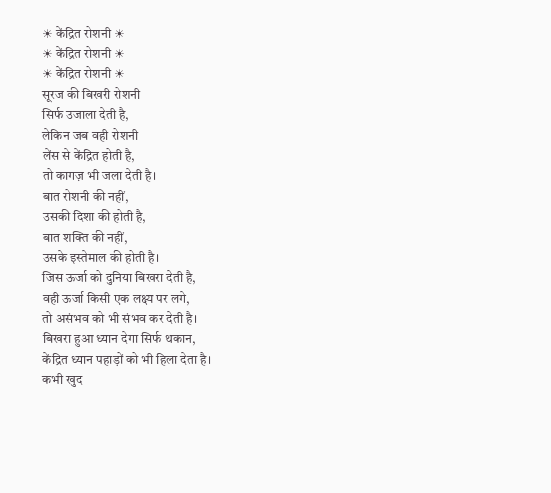☀ केंद्रित रोशनी ☀
☀ केंद्रित रोशनी ☀
☀ केंद्रित रोशनी ☀
सूरज की बिखरी रोशनी
सिर्फ उजाला देती है,
लेकिन जब वही रोशनी
लेंस से केंद्रित होती है,
तो कागज़ भी जला देती है।
बात रोशनी की नहीं,
उसकी दिशा की होती है,
बात शक्ति की नहीं,
उसके इस्तेमाल की होती है।
जिस ऊर्जा को दुनिया बिखरा देती है,
वही ऊर्जा किसी एक लक्ष्य पर लगे,
तो असंभव को भी संभव कर देती है।
बिखरा हुआ ध्यान देगा सिर्फ थकान,
केंद्रित ध्यान पहाड़ों को भी हिला देता है।
कभी खुद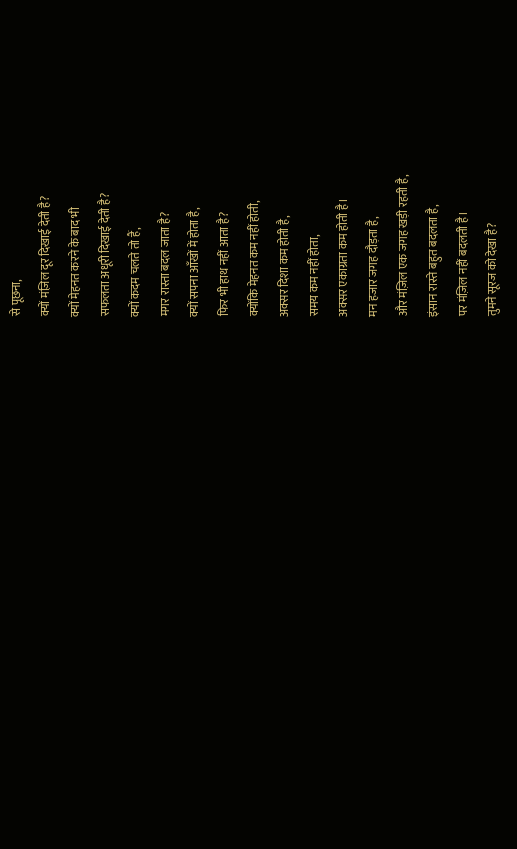से पूछना,
क्यों मंज़िल दूर दिखाई देती है?
क्यों मेहनत करने के बाद भी
सफलता अधूरी दिखाई देती है?
क्यों कदम चलते तो हैं,
मगर रास्ता बदल जाता है?
क्यों सपना आँखों में होता है,
फिर भी हाथ नहीं आता है?
क्योंकि मेहनत कम नहीं होती,
अक्सर दिशा कम होती है,
समय कम नहीं होता,
अक्सर एकाग्रता कम होती है।
मन हजार जगह दौड़ता है,
और मंज़िल एक जगह खड़ी रहती है,
इंसान रास्ते बहुत बदलता है,
पर मंज़िल नहीं बदलती है।
तुमने सूरज को देखा है?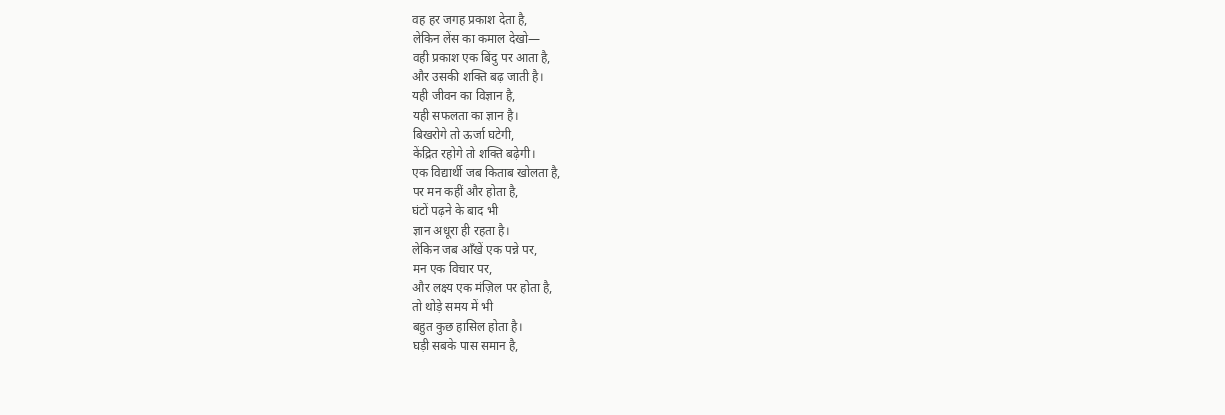वह हर जगह प्रकाश देता है,
लेकिन लेंस का कमाल देखो—
वही प्रकाश एक बिंदु पर आता है,
और उसकी शक्ति बढ़ जाती है।
यही जीवन का विज्ञान है,
यही सफलता का ज्ञान है।
बिखरोगे तो ऊर्जा घटेगी,
केंद्रित रहोगे तो शक्ति बढ़ेगी।
एक विद्यार्थी जब किताब खोलता है,
पर मन कहीं और होता है,
घंटों पढ़ने के बाद भी
ज्ञान अधूरा ही रहता है।
लेकिन जब आँखें एक पन्ने पर,
मन एक विचार पर,
और लक्ष्य एक मंज़िल पर होता है,
तो थोड़े समय में भी
बहुत कुछ हासिल होता है।
घड़ी सबके पास समान है,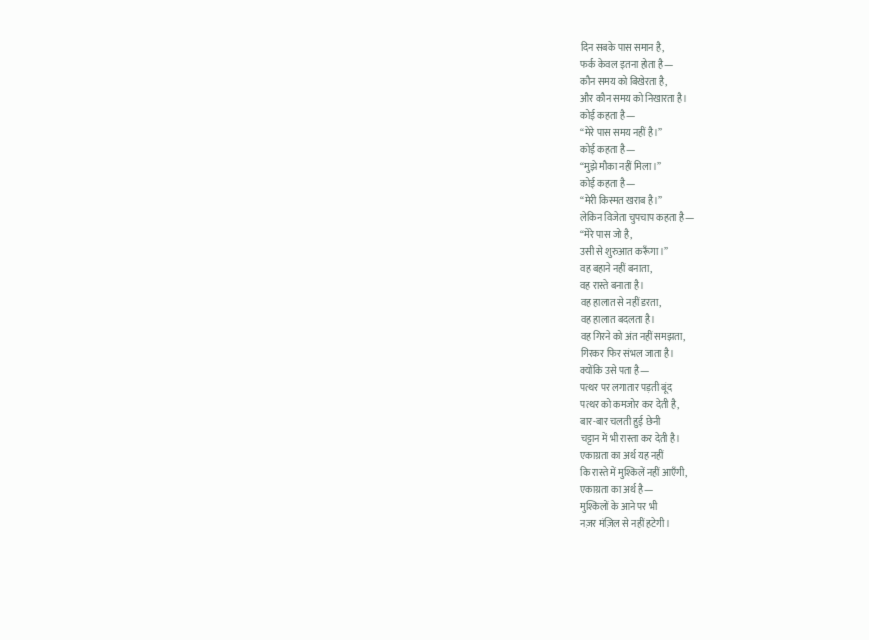दिन सबके पास समान है,
फर्क केवल इतना होता है—
कौन समय को बिखेरता है,
और कौन समय को निखारता है।
कोई कहता है—
“मेरे पास समय नहीं है।”
कोई कहता है—
“मुझे मौका नहीं मिला।”
कोई कहता है—
“मेरी किस्मत खराब है।”
लेकिन विजेता चुपचाप कहता है—
“मेरे पास जो है,
उसी से शुरुआत करूँगा।”
वह बहाने नहीं बनाता,
वह रास्ते बनाता है।
वह हालात से नहीं डरता,
वह हालात बदलता है।
वह गिरने को अंत नहीं समझता,
गिरकर फिर संभल जाता है।
क्योंकि उसे पता है—
पत्थर पर लगातार पड़ती बूंद
पत्थर को कमजोर कर देती है,
बार-बार चलती हुई छेनी
चट्टान में भी रास्ता कर देती है।
एकाग्रता का अर्थ यह नहीं
कि रास्ते में मुश्किलें नहीं आएँगी,
एकाग्रता का अर्थ है—
मुश्किलों के आने पर भी
नज़र मंज़िल से नहीं हटेगी।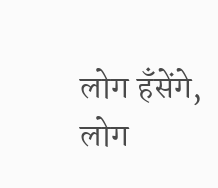लोग हँसेंगे,
लोग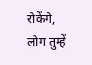रोकेंगे,
लोग तुम्हें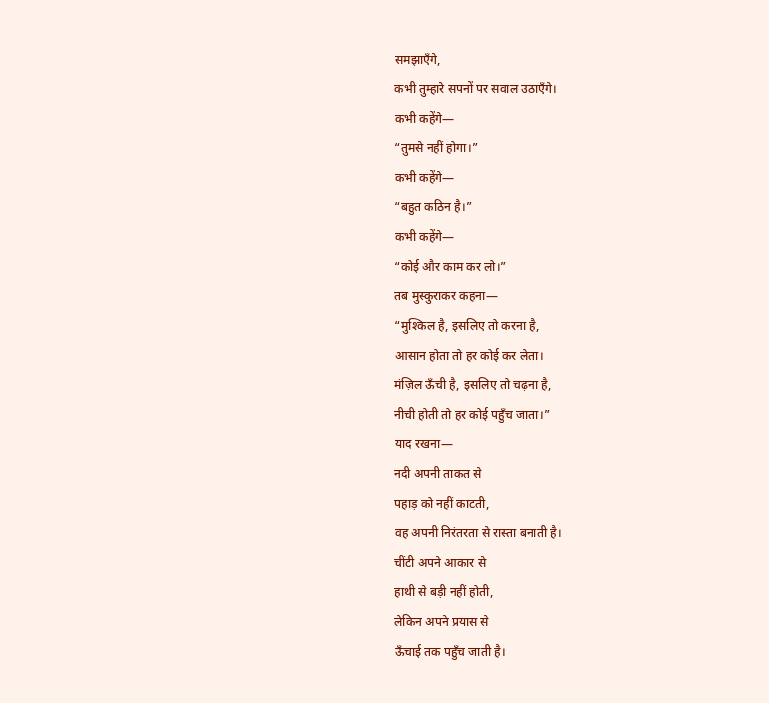समझाएँगे,
कभी तुम्हारे सपनों पर सवाल उठाएँगे।
कभी कहेंगे—
“तुमसे नहीं होगा।”
कभी कहेंगे—
“बहुत कठिन है।”
कभी कहेंगे—
“कोई और काम कर लो।”
तब मुस्कुराकर कहना—
“मुश्किल है, इसलिए तो करना है,
आसान होता तो हर कोई कर लेता।
मंज़िल ऊँची है, इसलिए तो चढ़ना है,
नीची होती तो हर कोई पहुँच जाता।”
याद रखना—
नदी अपनी ताकत से
पहाड़ को नहीं काटती,
वह अपनी निरंतरता से रास्ता बनाती है।
चींटी अपने आकार से
हाथी से बड़ी नहीं होती,
लेकिन अपने प्रयास से
ऊँचाई तक पहुँच जाती है।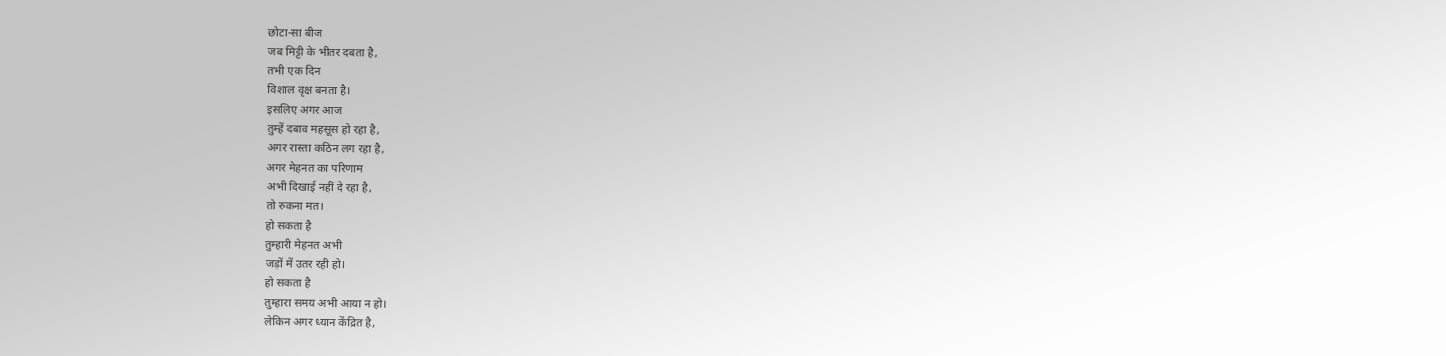छोटा-सा बीज
जब मिट्टी के भीतर दबता है,
तभी एक दिन
विशाल वृक्ष बनता है।
इसलिए अगर आज
तुम्हें दबाव महसूस हो रहा है,
अगर रास्ता कठिन लग रहा है,
अगर मेहनत का परिणाम
अभी दिखाई नहीं दे रहा है,
तो रुकना मत।
हो सकता है
तुम्हारी मेहनत अभी
जड़ों में उतर रही हो।
हो सकता है
तुम्हारा समय अभी आया न हो।
लेकिन अगर ध्यान केंद्रित है,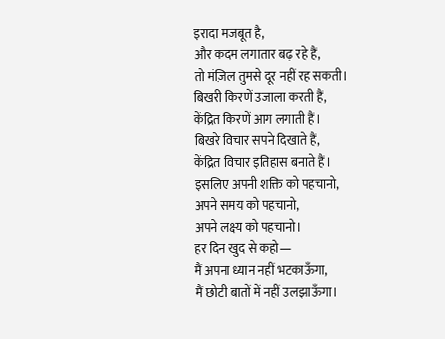इरादा मजबूत है,
और कदम लगातार बढ़ रहे हैं,
तो मंज़िल तुमसे दूर नहीं रह सकती।
बिखरी किरणें उजाला करती हैं,
केंद्रित किरणें आग लगाती हैं।
बिखरे विचार सपने दिखाते हैं,
केंद्रित विचार इतिहास बनाते हैं।
इसलिए अपनी शक्ति को पहचानो,
अपने समय को पहचानो,
अपने लक्ष्य को पहचानो।
हर दिन खुद से कहो—
मैं अपना ध्यान नहीं भटकाऊँगा,
मैं छोटी बातों में नहीं उलझाऊँगा।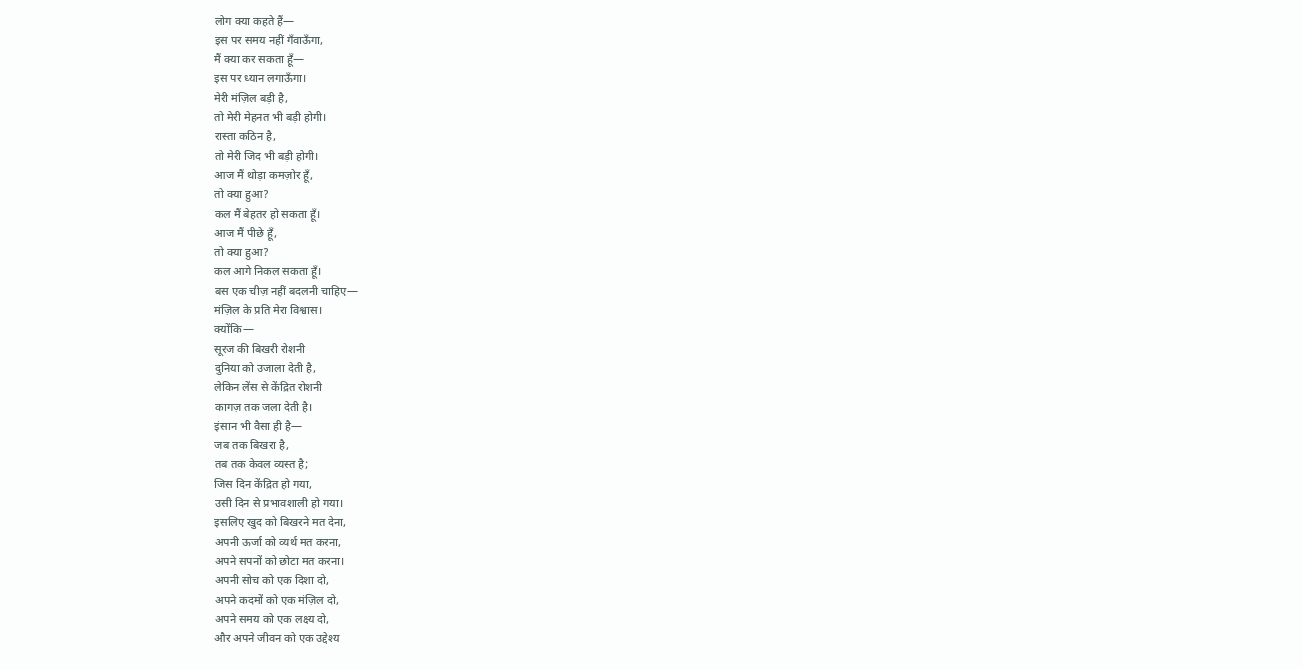लोग क्या कहते हैं—
इस पर समय नहीं गँवाऊँगा,
मैं क्या कर सकता हूँ—
इस पर ध्यान लगाऊँगा।
मेरी मंज़िल बड़ी है,
तो मेरी मेहनत भी बड़ी होगी।
रास्ता कठिन है,
तो मेरी जिद भी बड़ी होगी।
आज मैं थोड़ा कमज़ोर हूँ,
तो क्या हुआ?
कल मैं बेहतर हो सकता हूँ।
आज मैं पीछे हूँ,
तो क्या हुआ?
कल आगे निकल सकता हूँ।
बस एक चीज़ नहीं बदलनी चाहिए—
मंज़िल के प्रति मेरा विश्वास।
क्योंकि—
सूरज की बिखरी रोशनी
दुनिया को उजाला देती है,
लेकिन लेंस से केंद्रित रोशनी
कागज़ तक जला देती है।
इंसान भी वैसा ही है—
जब तक बिखरा है,
तब तक केवल व्यस्त है;
जिस दिन केंद्रित हो गया,
उसी दिन से प्रभावशाली हो गया।
इसलिए खुद को बिखरने मत देना,
अपनी ऊर्जा को व्यर्थ मत करना,
अपने सपनों को छोटा मत करना।
अपनी सोच को एक दिशा दो,
अपने कदमों को एक मंज़िल दो,
अपने समय को एक लक्ष्य दो,
और अपने जीवन को एक उद्देश्य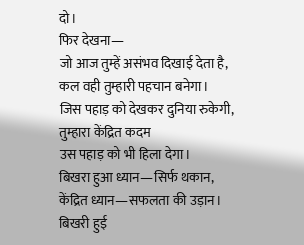दो।
फिर देखना—
जो आज तुम्हें असंभव दिखाई देता है,
कल वही तुम्हारी पहचान बनेगा।
जिस पहाड़ को देखकर दुनिया रुकेगी,
तुम्हारा केंद्रित कदम
उस पहाड़ को भी हिला देगा।
बिखरा हुआ ध्यान—सिर्फ थकान,
केंद्रित ध्यान—सफलता की उड़ान।
बिखरी हुई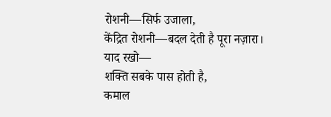रोशनी—सिर्फ उजाला,
केंद्रित रोशनी—बदल देती है पूरा नज़ारा।
याद रखो—
शक्ति सबके पास होती है,
कमाल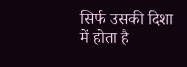सिर्फ उसकी दिशा में होता है